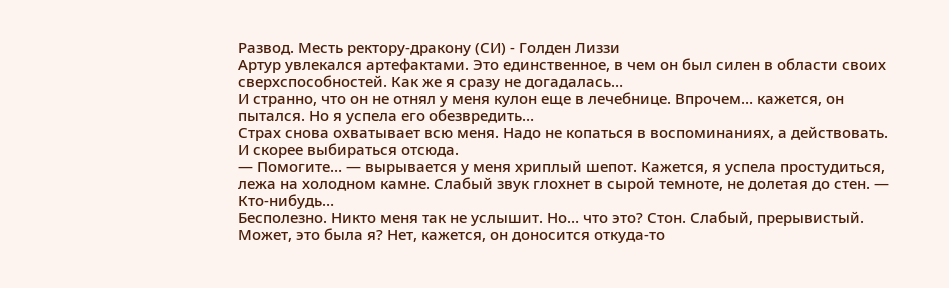Развод. Месть ректору-дракону (СИ) - Голден Лиззи
Артур увлекался артефактами. Это единственное, в чем он был силен в области своих сверхспособностей. Как же я сразу не догадалась…
И странно, что он не отнял у меня кулон еще в лечебнице. Впрочем… кажется, он пытался. Но я успела его обезвредить…
Страх снова охватывает всю меня. Надо не копаться в воспоминаниях, а действовать. И скорее выбираться отсюда.
— Помогите… — вырывается у меня хриплый шепот. Кажется, я успела простудиться, лежа на холодном камне. Слабый звук глохнет в сырой темноте, не долетая до стен. — Кто-нибудь…
Бесполезно. Никто меня так не услышит. Но… что это? Стон. Слабый, прерывистый. Может, это была я? Нет, кажется, он доносится откуда-то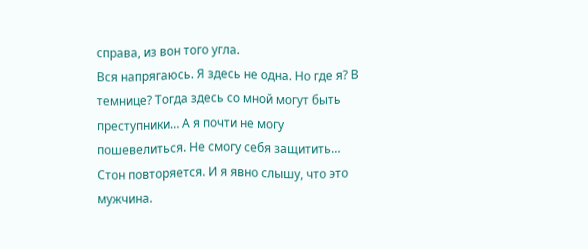справа, из вон того угла.
Вся напрягаюсь. Я здесь не одна. Но где я? В темнице? Тогда здесь со мной могут быть преступники… А я почти не могу пошевелиться. Не смогу себя защитить…
Стон повторяется. И я явно слышу, что это мужчина.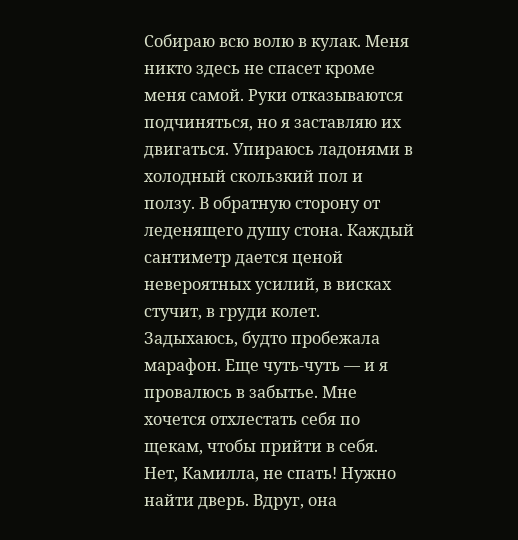Собираю всю волю в кулак. Меня никто здесь не спасет кроме меня самой. Руки отказываются подчиняться, но я заставляю их двигаться. Упираюсь ладонями в холодный скользкий пол и ползу. В обратную сторону от леденящего душу стона. Каждый сантиметр дается ценой невероятных усилий, в висках стучит, в груди колет. Задыхаюсь, будто пробежала марафон. Еще чуть-чуть ― и я провалюсь в забытье. Мне хочется отхлестать себя по щекам, чтобы прийти в себя. Нет, Камилла, не спать! Нужно найти дверь. Вдруг, она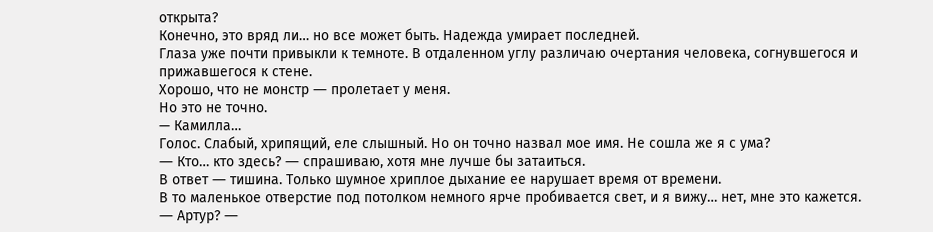открыта?
Конечно, это вряд ли… но все может быть. Надежда умирает последней.
Глаза уже почти привыкли к темноте. В отдаленном углу различаю очертания человека, согнувшегося и прижавшегося к стене.
Хорошо, что не монстр ― пролетает у меня.
Но это не точно.
— Камилла…
Голос. Слабый, хрипящий, еле слышный. Но он точно назвал мое имя. Не сошла же я с ума?
― Кто… кто здесь? ― спрашиваю, хотя мне лучше бы затаиться.
В ответ ― тишина. Только шумное хриплое дыхание ее нарушает время от времени.
В то маленькое отверстие под потолком немного ярче пробивается свет, и я вижу… нет, мне это кажется.
― Артур? ―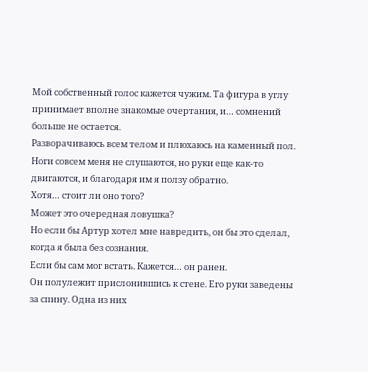Мой собственный голос кажется чужим. Та фигура в углу принимает вполне знакомые очертания, и… сомнений больше не остается.
Разворачиваюсь всем телом и плюхаюсь на каменный пол. Ноги совсем меня не слушаются, но руки еще как-то двигаются, и благодаря им я ползу обратно.
Хотя… стоит ли оно того?
Может это очередная ловушка?
Но если бы Артур хотел мне навредить, он бы это сделал, когда я была без сознания.
Если бы сам мог встать. Кажется… он ранен.
Он полулежит прислонившись к стене. Его руки заведены за спину. Одна из них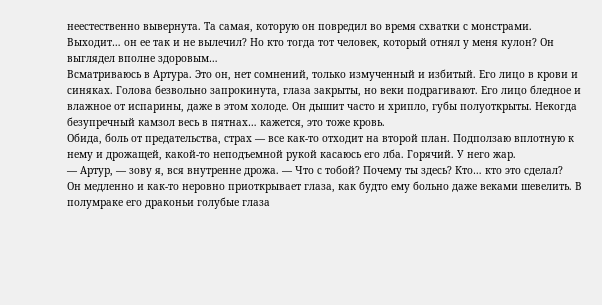неестественно вывернута. Та самая, которую он повредил во время схватки с монстрами.
Выходит… он ее так и не вылечил? Но кто тогда тот человек, который отнял у меня кулон? Он выглядел вполне здоровым…
Всматриваюсь в Артура. Это он, нет сомнений, только измученный и избитый. Его лицо в крови и синяках. Голова безвольно запрокинута, глаза закрыты, но веки подрагивают. Его лицо бледное и влажное от испарины, даже в этом холоде. Он дышит часто и хрипло, губы полуоткрыты. Некогда безупречный камзол весь в пятнах… кажется, это тоже кровь.
Обида, боль от предательства, страх ― все как-то отходит на второй план. Подползаю вплотную к нему и дрожащей, какой-то неподъемной рукой касаюсь его лба. Горячий. У него жар.
— Артур, — зову я, вся внутренне дрожа. ― Что с тобой? Почему ты здесь? Кто… кто это сделал?
Он медленно и как-то неровно приоткрывает глаза, как будто ему больно даже веками шевелить. В полумраке его драконьи голубые глаза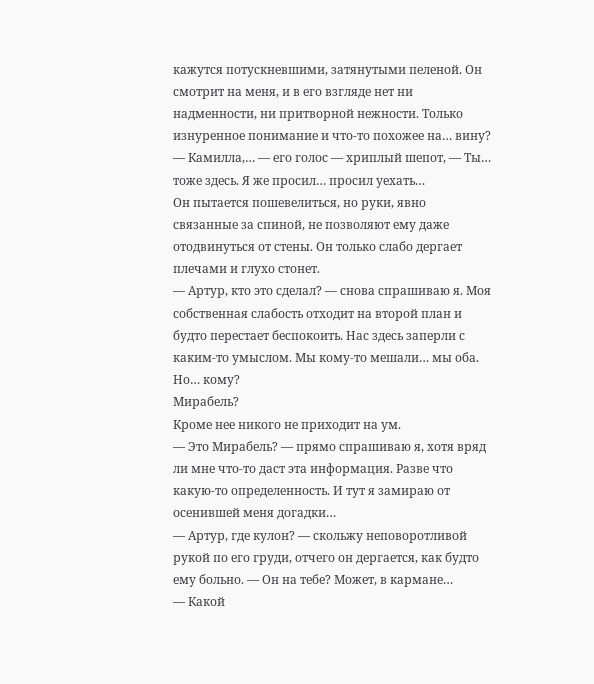кажутся потускневшими, затянутыми пеленой. Он смотрит на меня, и в его взгляде нет ни надменности, ни притворной нежности. Только изнуренное понимание и что-то похожее на… вину?
— Камилла,… — его голос — хриплый шепот, — Ты… тоже здесь. Я же просил… просил уехать…
Он пытается пошевелиться, но руки, явно связанные за спиной, не позволяют ему даже отодвинуться от стены. Он только слабо дергает плечами и глухо стонет.
― Артур, кто это сделал? ― снова спрашиваю я. Моя собственная слабость отходит на второй план и будто перестает беспокоить. Нас здесь заперли с каким-то умыслом. Мы кому-то мешали… мы оба.
Но… кому?
Мирабель?
Кроме нее никого не приходит на ум.
― Это Мирабель? ― прямо спрашиваю я, хотя вряд ли мне что-то даст эта информация. Разве что какую-то определенность. И тут я замираю от осенившей меня догадки…
― Артур, где кулон? ― скольжу неповоротливой рукой по его груди, отчего он дергается, как будто ему больно. ― Он на тебе? Может, в кармане…
― Какой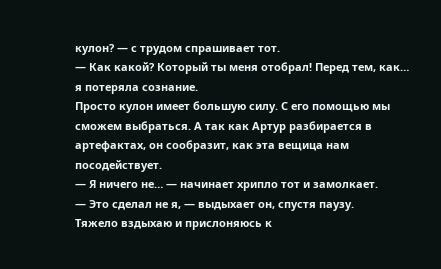кулон? ― с трудом спрашивает тот.
― Как какой? Который ты меня отобрал! Перед тем, как… я потеряла сознание.
Просто кулон имеет большую силу. С его помощью мы сможем выбраться. А так как Артур разбирается в артефактах, он сообразит, как эта вещица нам посодействует.
― Я ничего не… ― начинает хрипло тот и замолкает.
― Это сделал не я, ― выдыхает он, спустя паузу.
Тяжело вздыхаю и прислоняюсь к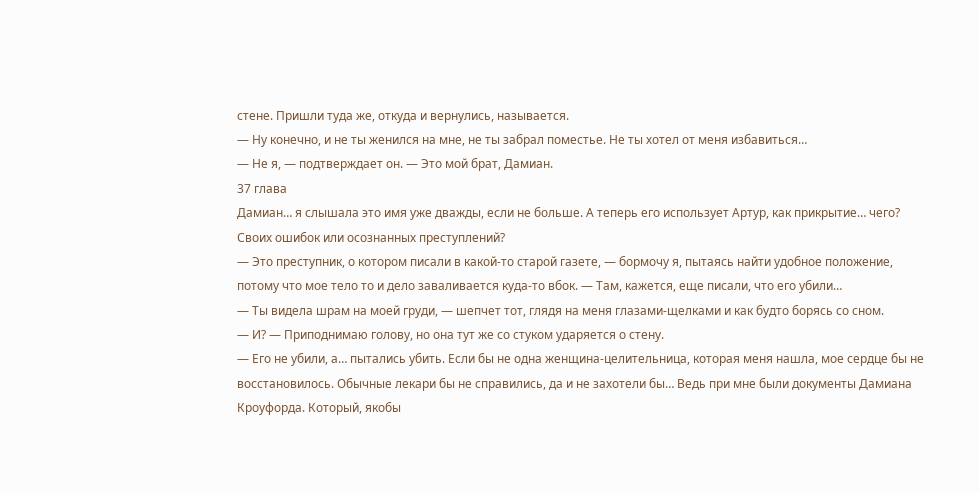стене. Пришли туда же, откуда и вернулись, называется.
― Ну конечно, и не ты женился на мне, не ты забрал поместье. Не ты хотел от меня избавиться…
― Не я, ― подтверждает он. ― Это мой брат, Дамиан.
37 глава
Дамиан… я слышала это имя уже дважды, если не больше. А теперь его использует Артур, как прикрытие… чего? Своих ошибок или осознанных преступлений?
― Это преступник, о котором писали в какой-то старой газете, ― бормочу я, пытаясь найти удобное положение, потому что мое тело то и дело заваливается куда-то вбок. ― Там, кажется, еще писали, что его убили…
― Ты видела шрам на моей груди, ― шепчет тот, глядя на меня глазами-щелками и как будто борясь со сном.
― И? ― Приподнимаю голову, но она тут же со стуком ударяется о стену.
― Его не убили, а… пытались убить. Если бы не одна женщина-целительница, которая меня нашла, мое сердце бы не восстановилось. Обычные лекари бы не справились, да и не захотели бы… Ведь при мне были документы Дамиана Кроуфорда. Который, якобы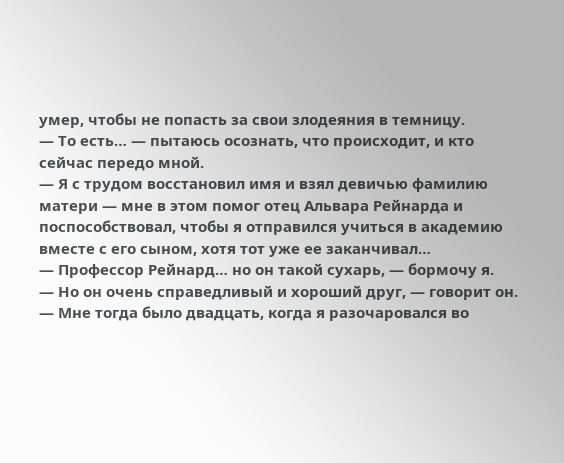умер, чтобы не попасть за свои злодеяния в темницу.
― То есть… ― пытаюсь осознать, что происходит, и кто сейчас передо мной.
― Я с трудом восстановил имя и взял девичью фамилию матери ― мне в этом помог отец Альвара Рейнарда и поспособствовал, чтобы я отправился учиться в академию вместе с его сыном, хотя тот уже ее заканчивал…
― Профессор Рейнард… но он такой сухарь, ― бормочу я.
― Но он очень справедливый и хороший друг, ― говорит он. ― Мне тогда было двадцать, когда я разочаровался во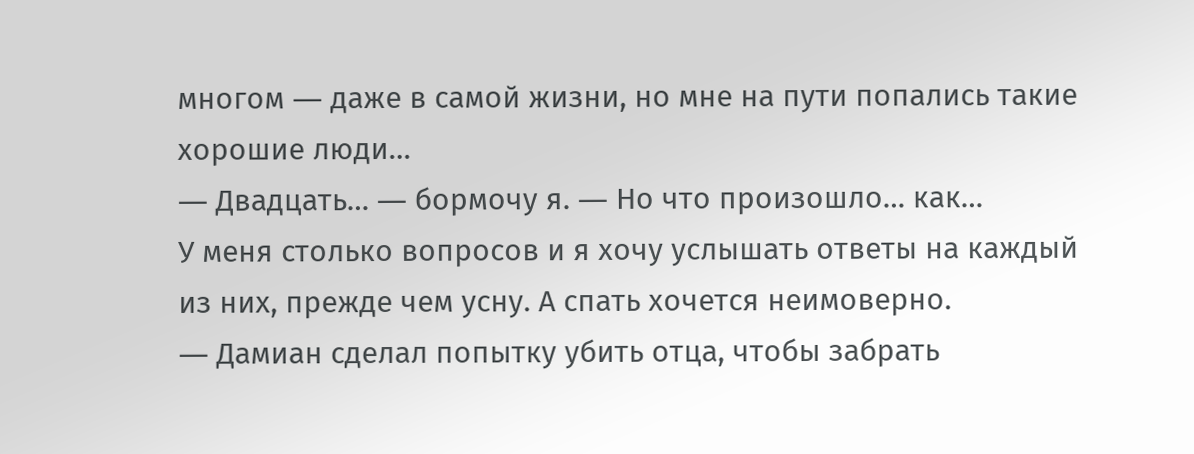многом ― даже в самой жизни, но мне на пути попались такие хорошие люди…
― Двадцать… ― бормочу я. ― Но что произошло… как…
У меня столько вопросов и я хочу услышать ответы на каждый из них, прежде чем усну. А спать хочется неимоверно.
― Дамиан сделал попытку убить отца, чтобы забрать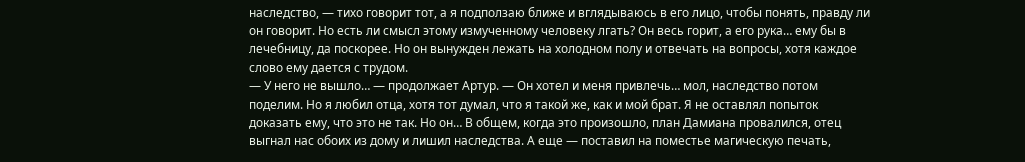наследство, ― тихо говорит тот, а я подползаю ближе и вглядываюсь в его лицо, чтобы понять, правду ли он говорит. Но есть ли смысл этому измученному человеку лгать? Он весь горит, а его рука… ему бы в лечебницу, да поскорее. Но он вынужден лежать на холодном полу и отвечать на вопросы, хотя каждое слово ему дается с трудом.
― У него не вышло… ― продолжает Артур. ― Он хотел и меня привлечь… мол, наследство потом поделим. Но я любил отца, хотя тот думал, что я такой же, как и мой брат. Я не оставлял попыток доказать ему, что это не так. Но он… В общем, когда это произошло, план Дамиана провалился, отец выгнал нас обоих из дому и лишил наследства. А еще ― поставил на поместье магическую печать,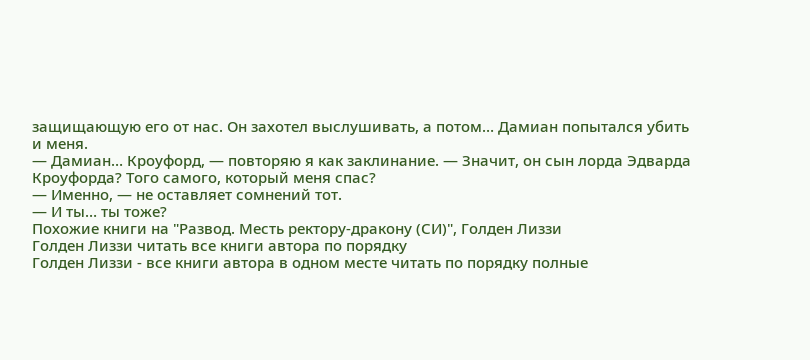защищающую его от нас. Он захотел выслушивать, а потом… Дамиан попытался убить и меня.
― Дамиан… Кроуфорд, ― повторяю я как заклинание. ― Значит, он сын лорда Эдварда Кроуфорда? Того самого, который меня спас?
― Именно, ― не оставляет сомнений тот.
― И ты… ты тоже?
Похожие книги на "Развод. Месть ректору-дракону (СИ)", Голден Лиззи
Голден Лиззи читать все книги автора по порядку
Голден Лиззи - все книги автора в одном месте читать по порядку полные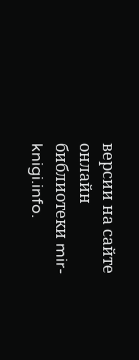версии на сайте онлайн библиотеки mir-knigi.info.